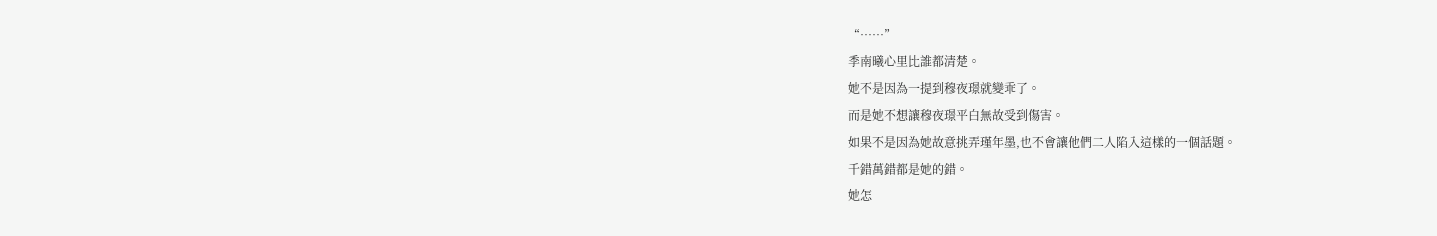“……”
季南曦心里比誰都清楚。
她不是因為一提到穆夜璟就變乖了。
而是她不想讓穆夜璟平白無故受到傷害。
如果不是因為她故意挑弄瑾年墨,也不會讓他們二人陷入這樣的一個話題。
千錯萬錯都是她的錯。
她怎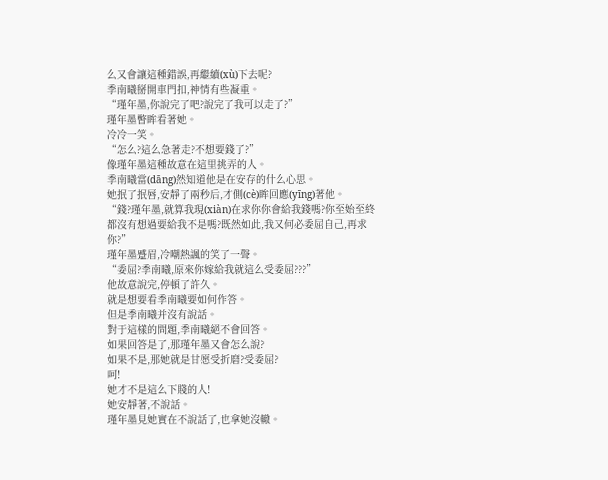么又會讓這種錯誤,再繼續(xù)下去呢?
季南曦掰開車門扣,神情有些凝重。
“瑾年墨,你說完了吧?說完了我可以走了?”
瑾年墨瞥眸看著她。
冷冷一笑。
“怎么?這么急著走?不想要錢了?”
像瑾年墨這種故意在這里挑弄的人。
季南曦當(dāng)然知道他是在安存的什么心思。
她抿了抿唇,安靜了兩秒后,才側(cè)眸回應(yīng)著他。
“錢?瑾年墨,就算我現(xiàn)在求你你會給我錢嗎?你至始至終都沒有想過要給我不是嗎?既然如此,我又何必委屈自己,再求你?”
瑾年墨蹙眉,冷嘲熱諷的笑了一聲。
“委屈?季南曦,原來你嫁給我就這么受委屈???”
他故意說完,停頓了許久。
就是想要看季南曦要如何作答。
但是季南曦并沒有說話。
對于這樣的問題,季南曦絕不會回答。
如果回答是了,那瑾年墨又會怎么說?
如果不是,那她就是甘愿受折磨?受委屈?
呵!
她才不是這么下賤的人!
她安靜著,不說話。
瑾年墨見她實在不說話了,也拿她沒轍。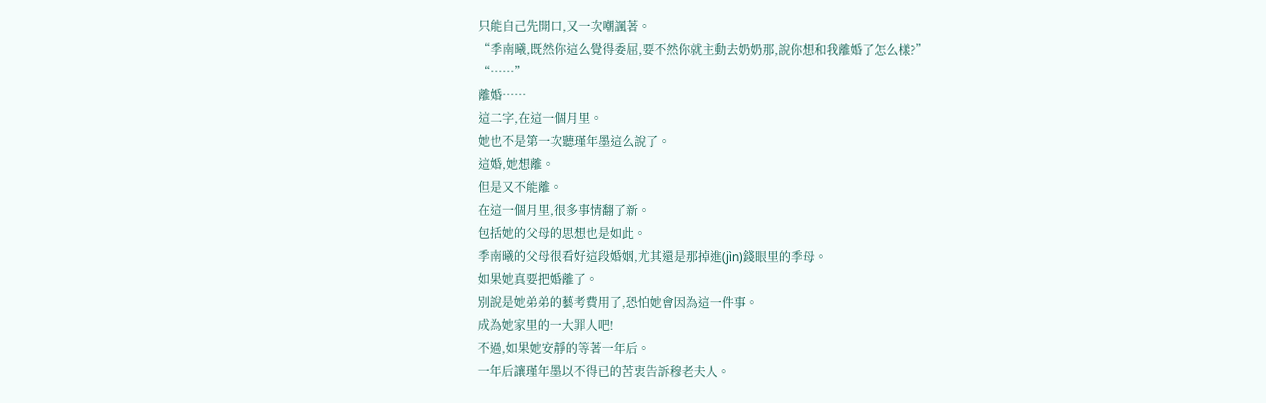只能自己先開口,又一次嘲諷著。
“季南曦,既然你這么覺得委屈,要不然你就主動去奶奶那,說你想和我離婚了怎么樣?”
“……”
離婚……
這二字,在這一個月里。
她也不是第一次聽瑾年墨這么說了。
這婚,她想離。
但是又不能離。
在這一個月里,很多事情翻了新。
包括她的父母的思想也是如此。
季南曦的父母很看好這段婚姻,尤其還是那掉進(jìn)錢眼里的季母。
如果她真要把婚離了。
別說是她弟弟的藝考費用了,恐怕她會因為這一件事。
成為她家里的一大罪人吧!
不過,如果她安靜的等著一年后。
一年后讓瑾年墨以不得已的苦衷告訴穆老夫人。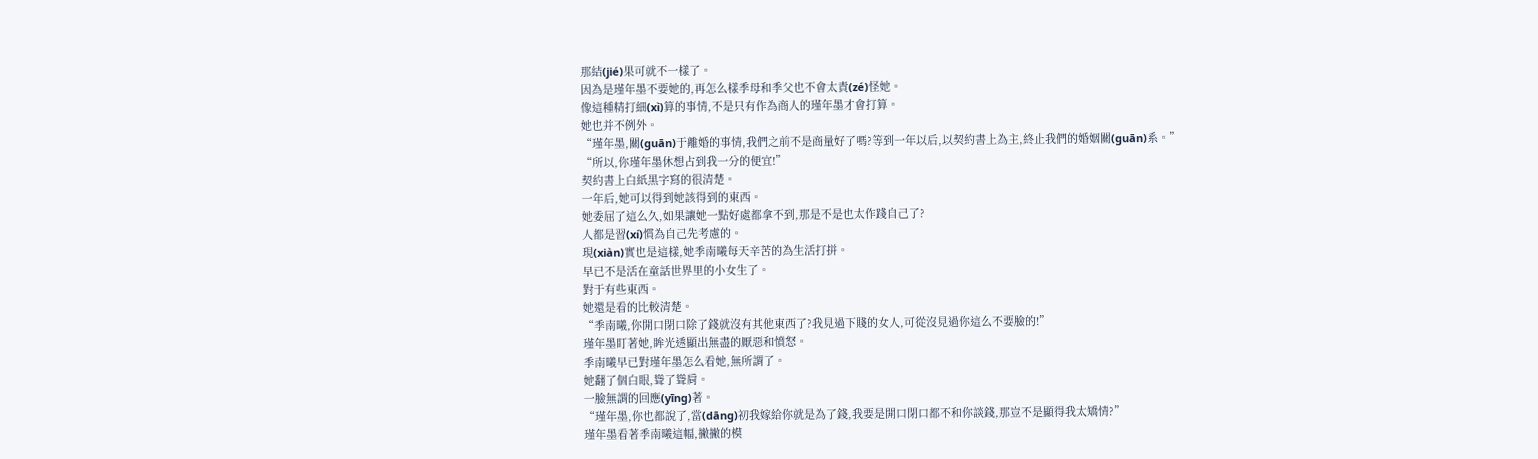那結(jié)果可就不一樣了。
因為是瑾年墨不要她的,再怎么樣季母和季父也不會太責(zé)怪她。
像這種精打細(xì)算的事情,不是只有作為商人的瑾年墨才會打算。
她也并不例外。
“瑾年墨,關(guān)于離婚的事情,我們之前不是商量好了嗎?等到一年以后,以契約書上為主,終止我們的婚姻關(guān)系。”
“所以,你瑾年墨休想占到我一分的便宜!”
契約書上白紙黑字寫的很清楚。
一年后,她可以得到她該得到的東西。
她委屈了這么久,如果讓她一點好處都拿不到,那是不是也太作踐自己了?
人都是習(xí)慣為自己先考慮的。
現(xiàn)實也是這樣,她季南曦每天辛苦的為生活打拼。
早已不是活在童話世界里的小女生了。
對于有些東西。
她還是看的比較清楚。
“季南曦,你開口閉口除了錢就沒有其他東西了?我見過下賤的女人,可從沒見過你這么不要臉的!”
瑾年墨盯著她,眸光透顯出無盡的厭惡和憤怒。
季南曦早已對瑾年墨怎么看她,無所謂了。
她翻了個白眼,聳了聳肩。
一臉無謂的回應(yīng)著。
“瑾年墨,你也都說了,當(dāng)初我嫁給你就是為了錢,我要是開口閉口都不和你談錢,那豈不是顯得我太矯情?”
瑾年墨看著季南曦這幅,撇撇的模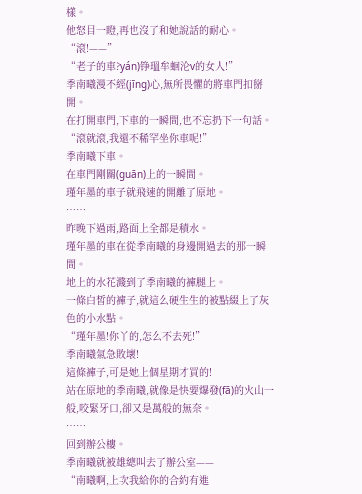樣。
他怒目一瞪,再也沒了和她說話的耐心。
“滾!——”
“老子的車?yán)铮瑥牟蛔沦v的女人!”
季南曦漫不經(jīng)心,無所畏懼的將車門扣掰開。
在打開車門,下車的一瞬間,也不忘扔下一句話。
“滾就滾,我還不稀罕坐你車呢!”
季南曦下車。
在車門剛關(guān)上的一瞬間。
瑾年墨的車子就飛速的開離了原地。
……
昨晚下過雨,路面上全都是積水。
瑾年墨的車在從季南曦的身邊開過去的那一瞬間。
地上的水花濺到了季南曦的褲腿上。
一條白皙的褲子,就這么硬生生的被點綴上了灰色的小水點。
“瑾年墨!你丫的,怎么不去死!”
季南曦氣急敗壞!
這條褲子,可是她上個星期才買的!
站在原地的季南曦,就像是快要爆發(fā)的火山一般,咬緊牙口,卻又是萬般的無奈。
……
回到辦公樓。
季南曦就被雄總叫去了辦公室——
“南曦啊,上次我給你的合約有進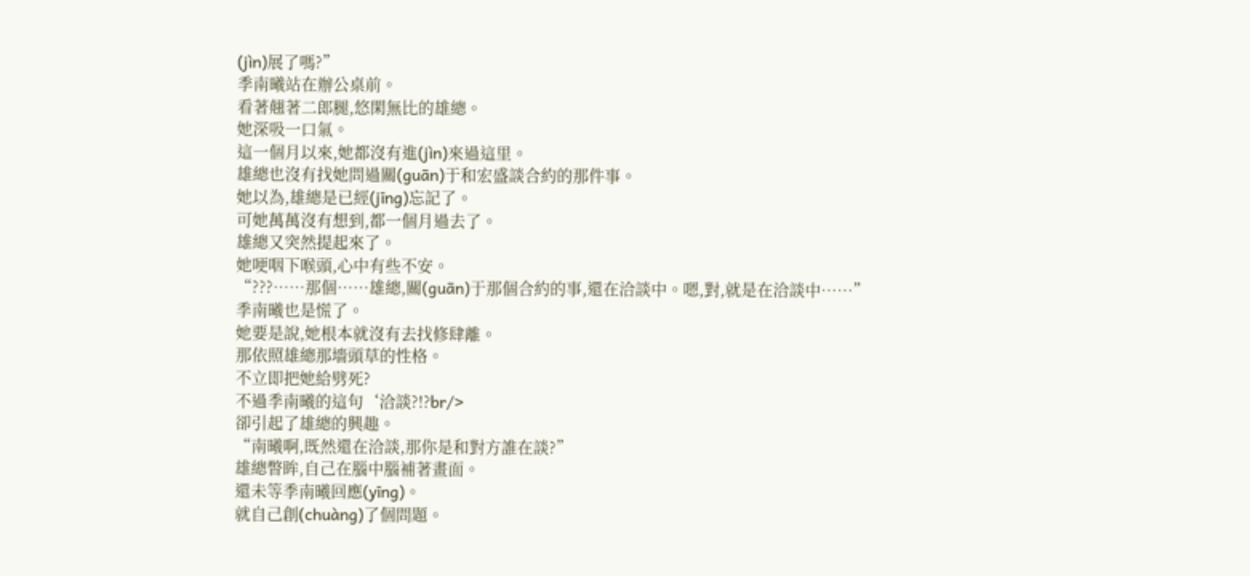(jìn)展了嗎?”
季南曦站在辦公桌前。
看著翹著二郎腿,悠閑無比的雄總。
她深吸一口氣。
這一個月以來,她都沒有進(jìn)來過這里。
雄總也沒有找她問過關(guān)于和宏盛談合約的那件事。
她以為,雄總是已經(jīng)忘記了。
可她萬萬沒有想到,都一個月過去了。
雄總又突然提起來了。
她哽咽下喉頭,心中有些不安。
“???……那個……雄總,關(guān)于那個合約的事,還在洽談中。嗯,對,就是在洽談中……”
季南曦也是慌了。
她要是說,她根本就沒有去找修肆離。
那依照雄總那墻頭草的性格。
不立即把她給劈死?
不過季南曦的這句‘洽談?!?br/>
卻引起了雄總的興趣。
“南曦啊,既然還在洽談,那你是和對方誰在談?”
雄總瞥眸,自己在腦中腦補著畫面。
還未等季南曦回應(yīng)。
就自己創(chuàng)了個問題。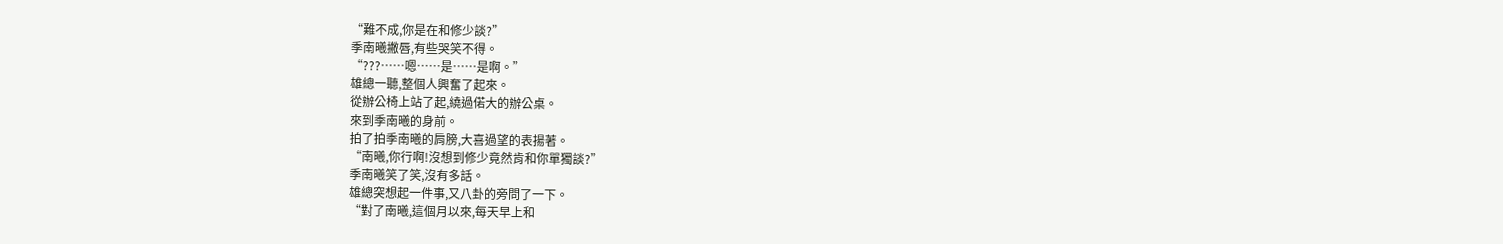“難不成,你是在和修少談?”
季南曦撇唇,有些哭笑不得。
“???……嗯……是……是啊。”
雄總一聽,整個人興奮了起來。
從辦公椅上站了起,繞過偌大的辦公桌。
來到季南曦的身前。
拍了拍季南曦的肩膀,大喜過望的表揚著。
“南曦,你行啊!沒想到修少竟然肯和你單獨談?”
季南曦笑了笑,沒有多話。
雄總突想起一件事,又八卦的旁問了一下。
“對了南曦,這個月以來,每天早上和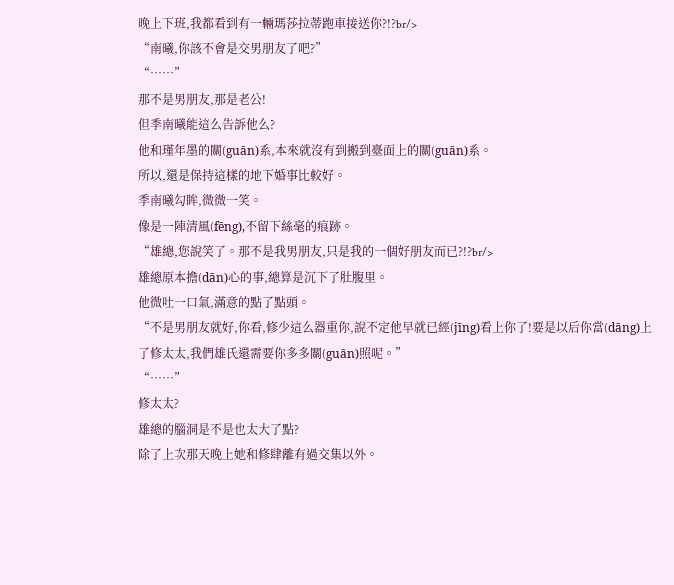晚上下班,我都看到有一輛瑪莎拉蒂跑車接送你?!?br/>
“南曦,你該不會是交男朋友了吧?”
“……”
那不是男朋友,那是老公!
但季南曦能這么告訴他么?
他和瑾年墨的關(guān)系,本來就沒有到搬到臺面上的關(guān)系。
所以,還是保持這樣的地下婚事比較好。
季南曦勾眸,微微一笑。
像是一陣清風(fēng),不留下絲毫的痕跡。
“雄總,您說笑了。那不是我男朋友,只是我的一個好朋友而已?!?br/>
雄總原本擔(dān)心的事,總算是沉下了肚腹里。
他微吐一口氣,滿意的點了點頭。
“不是男朋友就好,你看,修少這么器重你,說不定他早就已經(jīng)看上你了!要是以后你當(dāng)上了修太太,我們雄氏還需要你多多關(guān)照呢。”
“……”
修太太?
雄總的腦洞是不是也太大了點?
除了上次那天晚上她和修肆離有過交集以外。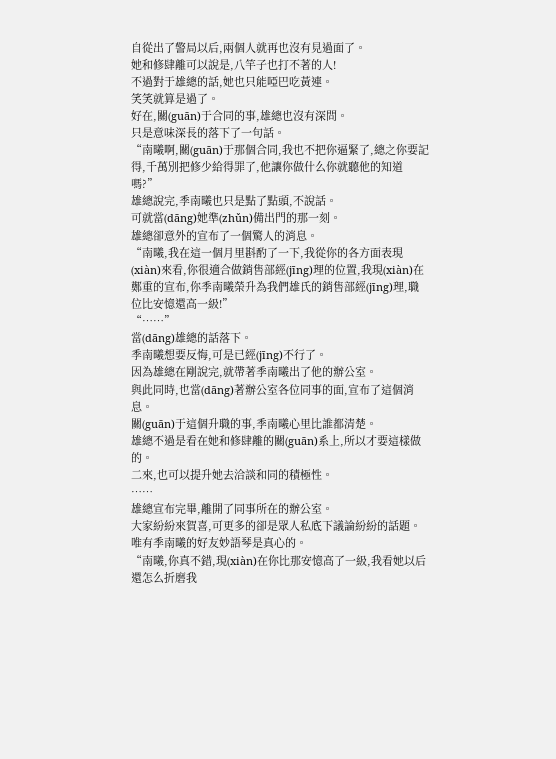自從出了警局以后,兩個人就再也沒有見過面了。
她和修肆離可以說是,八竿子也打不著的人!
不過對于雄總的話,她也只能啞巴吃黃連。
笑笑就算是過了。
好在,關(guān)于合同的事,雄總也沒有深問。
只是意味深長的落下了一句話。
“南曦啊,關(guān)于那個合同,我也不把你逼緊了,總之你要記得,千萬別把修少給得罪了,他讓你做什么你就聽他的知道嗎?”
雄總說完,季南曦也只是點了點頭,不說話。
可就當(dāng)她準(zhǔn)備出門的那一刻。
雄總卻意外的宣布了一個驚人的消息。
“南曦,我在這一個月里斟酌了一下,我從你的各方面表現(xiàn)來看,你很適合做銷售部經(jīng)理的位置,我現(xiàn)在鄭重的宣布,你季南曦榮升為我們雄氏的銷售部經(jīng)理,職位比安憶還高一級!”
“……”
當(dāng)雄總的話落下。
季南曦想要反悔,可是已經(jīng)不行了。
因為雄總在剛說完,就帶著季南曦出了他的辦公室。
與此同時,也當(dāng)著辦公室各位同事的面,宣布了這個消息。
關(guān)于這個升職的事,季南曦心里比誰都清楚。
雄總不過是看在她和修肆離的關(guān)系上,所以才要這樣做的。
二來,也可以提升她去洽談和同的積極性。
……
雄總宣布完畢,離開了同事所在的辦公室。
大家紛紛來賀喜,可更多的卻是眾人私底下議論紛紛的話題。
唯有季南曦的好友妙語琴是真心的。
“南曦,你真不錯,現(xiàn)在你比那安憶高了一級,我看她以后還怎么折磨我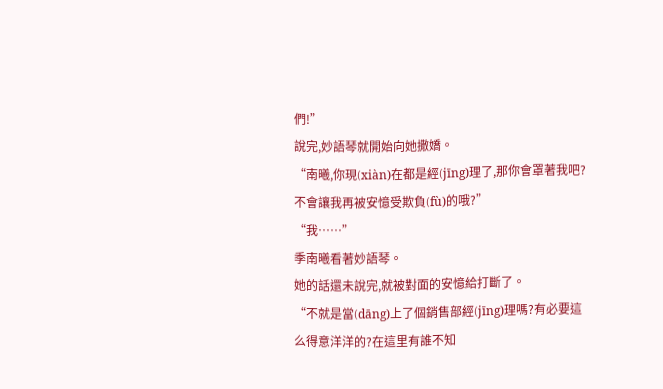們!”
說完,妙語琴就開始向她撒嬌。
“南曦,你現(xiàn)在都是經(jīng)理了,那你會罩著我吧?不會讓我再被安憶受欺負(fù)的哦?”
“我……”
季南曦看著妙語琴。
她的話還未說完,就被對面的安憶給打斷了。
“不就是當(dāng)上了個銷售部經(jīng)理嗎?有必要這么得意洋洋的?在這里有誰不知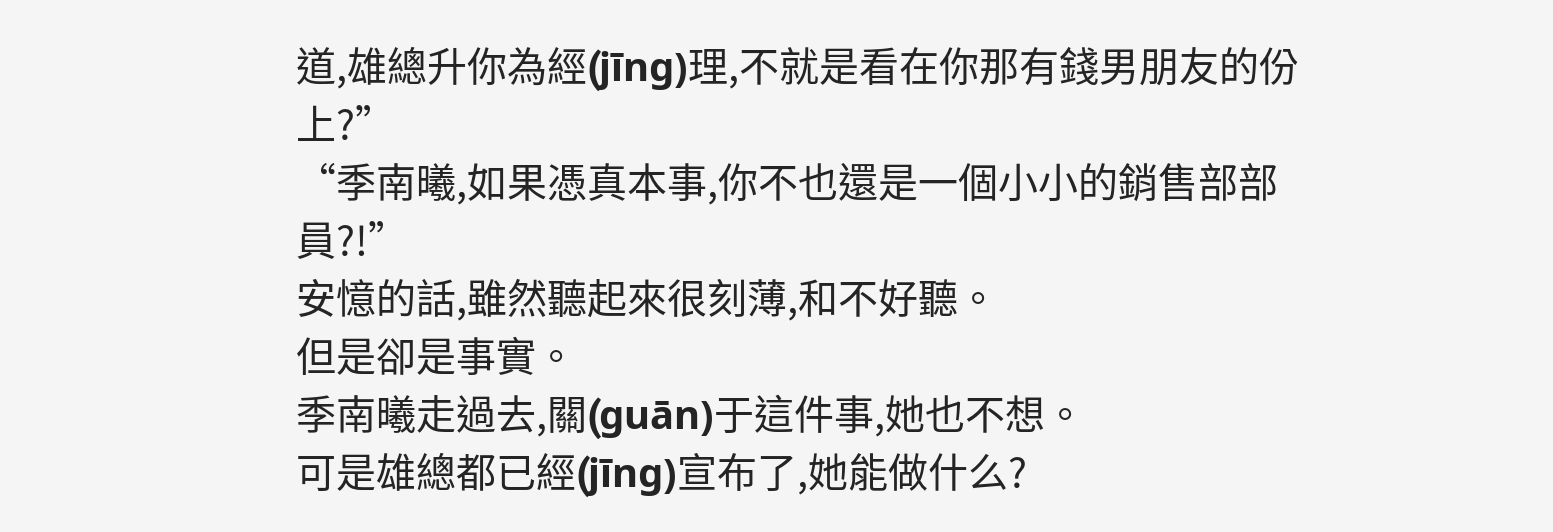道,雄總升你為經(jīng)理,不就是看在你那有錢男朋友的份上?”
“季南曦,如果憑真本事,你不也還是一個小小的銷售部部員?!”
安憶的話,雖然聽起來很刻薄,和不好聽。
但是卻是事實。
季南曦走過去,關(guān)于這件事,她也不想。
可是雄總都已經(jīng)宣布了,她能做什么?